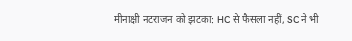मीनाक्षी नटराजन को झटका: HC से फैसला नहीं, SC ने भी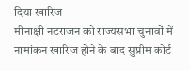दिया खारिज
मीनाक्षी नटराजन को राज्यसभा चुनावों में नामांकन खारिज होने के बाद सुप्रीम कोर्ट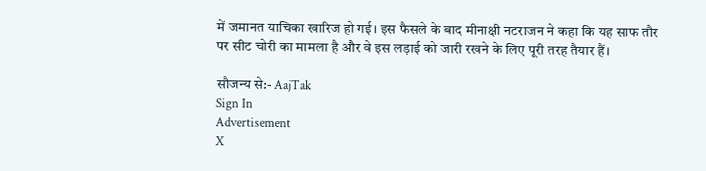में जमानत याचिका खारिज हो गई। इस फैसले के बाद मीनाक्षी नटराजन ने कहा कि यह साफ तौर पर सीट चोरी का मामला है और वे इस लड़ाई को जारी रखने के लिए पूरी तरह तैयार हैं।

सौजन्य से:- AajTak
Sign In
Advertisement
X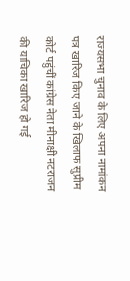राज्यसभा चुनाव के लिए अपना नामांकन पत्र खारिज किए जाने के खिलाफ सुप्रीम कोर्ट पहुंचीं कांग्रेस नेता मीनाक्षी नटराजन की याचिका खारिज हो गई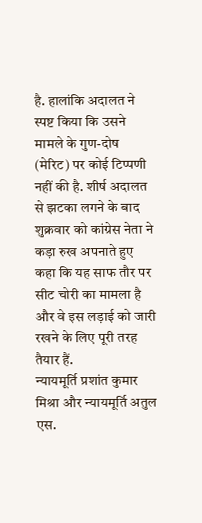है. हालांकि अदालत ने स्पष्ट किया कि उसने मामले के गुण-दोष (मेरिट) पर कोई टिप्पणी नहीं की है. शीर्ष अदालत से झटका लगने के बाद शुक्रवार को कांग्रेस नेता ने कड़ा रुख अपनाते हुए कहा कि यह साफ तौर पर सीट चोरी का मामला है और वे इस लड़ाई को जारी रखने के लिए पूरी तरह तैयार हैं.
न्यायमूर्ति प्रशांत कुमार मिश्रा और न्यायमूर्ति अतुल एस.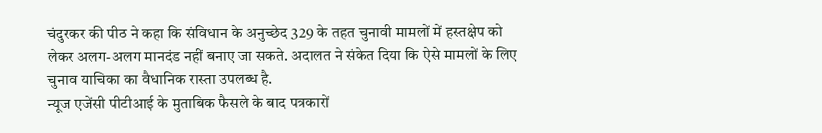चंदुरकर की पीठ ने कहा कि संविधान के अनुच्छेद 329 के तहत चुनावी मामलों में हस्तक्षेप को लेकर अलग-अलग मानदंड नहीं बनाए जा सकते. अदालत ने संकेत दिया कि ऐसे मामलों के लिए चुनाव याचिका का वैधानिक रास्ता उपलब्ध है.
न्यूज एजेंसी पीटीआई के मुताबिक फैसले के बाद पत्रकारों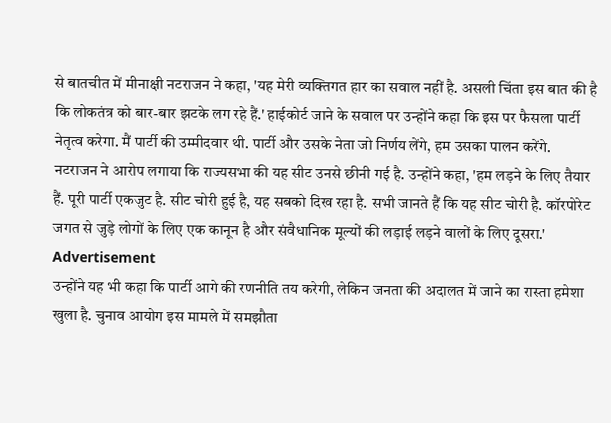से बातचीत में मीनाक्षी नटराजन ने कहा, 'यह मेरी व्यक्तिगत हार का सवाल नहीं है. असली चिंता इस बात की है कि लोकतंत्र को बार-बार झटके लग रहे हैं.' हाईकोर्ट जाने के सवाल पर उन्होंने कहा कि इस पर फैसला पार्टी नेतृत्व करेगा. मैं पार्टी की उम्मीदवार थी. पार्टी और उसके नेता जो निर्णय लेंगे, हम उसका पालन करेंगे.
नटराजन ने आरोप लगाया कि राज्यसभा की यह सीट उनसे छीनी गई है. उन्होंने कहा, 'हम लड़ने के लिए तैयार हैं. पूरी पार्टी एकजुट है. सीट चोरी हुई है, यह सबको दिख रहा है. सभी जानते हैं कि यह सीट चोरी है. कॉरपोरेट जगत से जुड़े लोगों के लिए एक कानून है और संवैधानिक मूल्यों की लड़ाई लड़ने वालों के लिए दूसरा.'
Advertisement
उन्होंने यह भी कहा कि पार्टी आगे की रणनीति तय करेगी, लेकिन जनता की अदालत में जाने का रास्ता हमेशा खुला है. चुनाव आयोग इस मामले में समझौता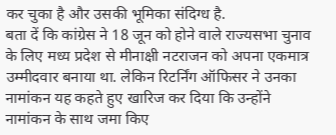कर चुका है और उसकी भूमिका संदिग्ध है.
बता दें कि कांग्रेस ने 18 जून को होने वाले राज्यसभा चुनाव के लिए मध्य प्रदेश से मीनाक्षी नटराजन को अपना एकमात्र उम्मीदवार बनाया था. लेकिन रिटर्निंग ऑफिसर ने उनका नामांकन यह कहते हुए खारिज कर दिया कि उन्होंने नामांकन के साथ जमा किए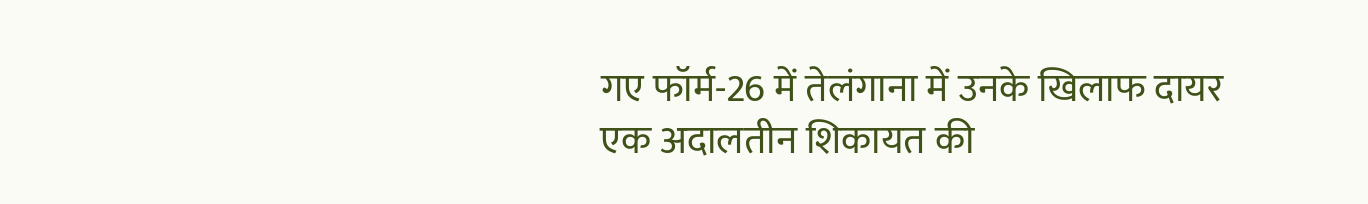गए फॉर्म-26 में तेलंगाना में उनके खिलाफ दायर एक अदालतीन शिकायत की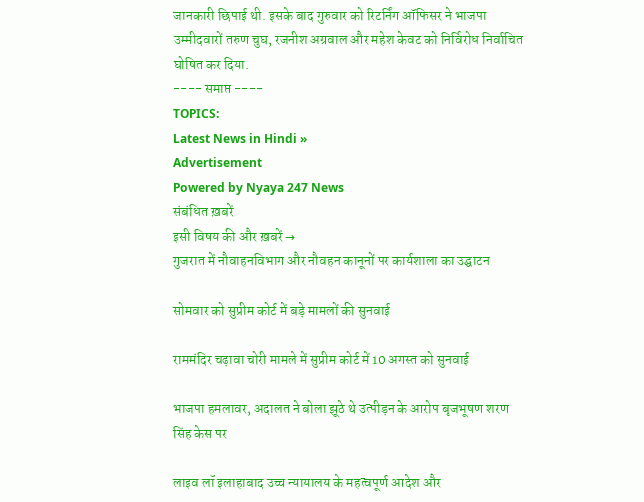जानकारी छिपाई थी. इसके बाद गुरुवार को रिटर्निंग ऑफिसर ने भाजपा उम्मीदवारों तरुण चुघ, रजनीश अग्रवाल और महेश केवट को निर्विरोध निर्वाचित घोषित कर दिया.
---- समाप्त ----
TOPICS:
Latest News in Hindi »
Advertisement
Powered by Nyaya 247 News
संबंधित ख़बरें
इसी विषय की और ख़बरें →
गुजरात में नौवाहनविभाग और नौवहन कानूनों पर कार्यशाला का उद्घाटन

सोमवार को सुप्रीम कोर्ट में बड़े मामलों की सुनवाई

राममंदिर चढ़ावा चोरी मामले में सुप्रीम कोर्ट में 10 अगस्त को सुनवाई

भाजपा हमलावर, अदालत ने बोला झूठे थे उत्पीड़न के आरोप बृजभूषण शरण सिंह केस पर

लाइव लॉ इलाहाबाद उच्च न्यायालय के महत्वपूर्ण आदेश और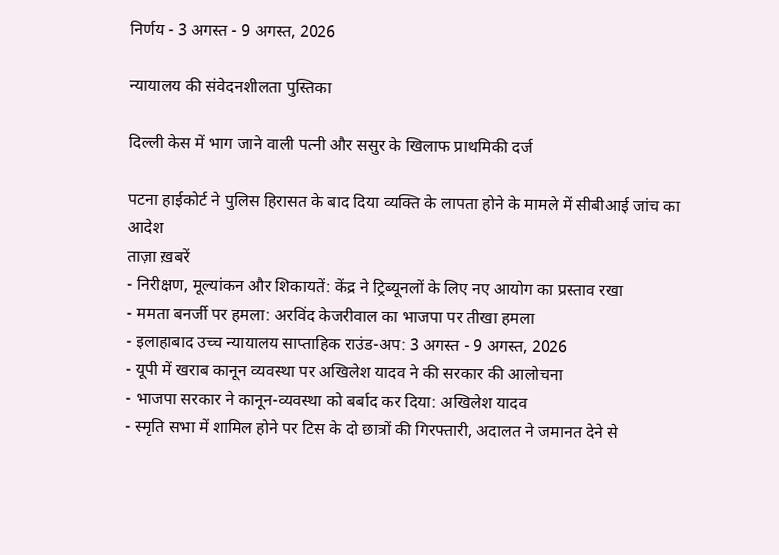निर्णय - 3 अगस्त - 9 अगस्त, 2026

न्यायालय की संवेदनशीलता पुस्तिका

दिल्ली केस में भाग जाने वाली पत्नी और ससुर के खिलाफ प्राथमिकी दर्ज

पटना हाईकोर्ट ने पुलिस हिरासत के बाद दिया व्यक्ति के लापता होने के मामले में सीबीआई जांच का आदेश
ताज़ा ख़बरें
- निरीक्षण, मूल्यांकन और शिकायतें: केंद्र ने ट्रिब्यूनलों के लिए नए आयोग का प्रस्ताव रखा
- ममता बनर्जी पर हमला: अरविंद केजरीवाल का भाजपा पर तीखा हमला
- इलाहाबाद उच्च न्यायालय साप्ताहिक राउंड-अप: 3 अगस्त - 9 अगस्त, 2026
- यूपी में खराब कानून व्यवस्था पर अखिलेश यादव ने की सरकार की आलोचना
- भाजपा सरकार ने कानून-व्यवस्था को बर्बाद कर दिया: अखिलेश यादव
- स्मृति सभा में शामिल होने पर टिस के दो छात्रों की गिरफ्तारी, अदालत ने जमानत देने से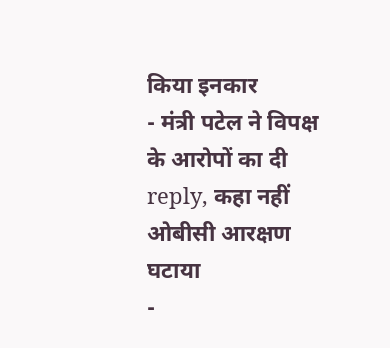किया इनकार
- मंत्री पटेल ने विपक्ष के आरोपों का दी reply, कहा नहीं ओबीसी आरक्षण घटाया
-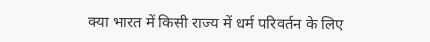क्या भारत में किसी राज्य में धर्म परिवर्तन के लिए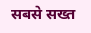सबसे सख्त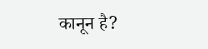कानून है?